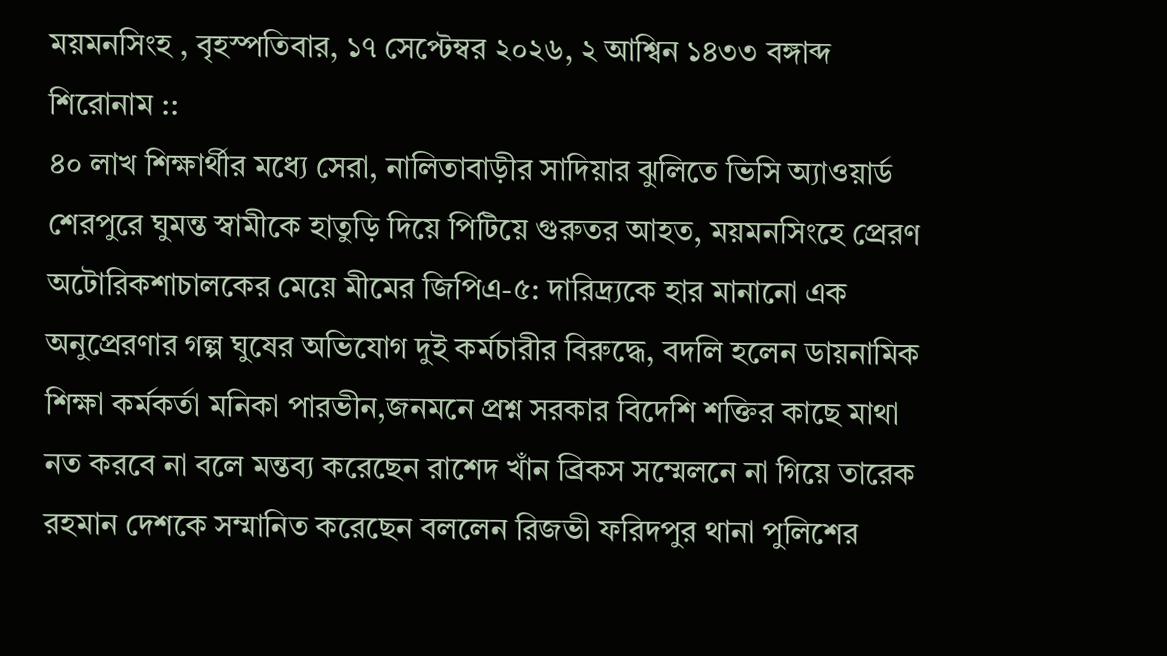ময়মনসিংহ , বৃহস্পতিবার, ১৭ সেপ্টেম্বর ২০২৬, ২ আশ্বিন ১৪৩৩ বঙ্গাব্দ
শিরোনাম ::
৪০ লাখ শিক্ষার্থীর মধ্যে সেরা, নালিতাবাড়ীর সাদিয়ার ঝুলিতে ভিসি অ্যাওয়ার্ড শেরপুরে ঘুমন্ত স্বামীকে হাতুড়ি দিয়ে পিটিয়ে গুরুতর আহত, ময়মনসিংহে প্রেরণ অটোরিকশাচালকের মেয়ে মীমের জিপিএ-৫: দারিদ্র্যকে হার মানানো এক অনুপ্রেরণার গল্প ঘুষের অভিযোগ দুই কর্মচারীর বিরুদ্ধে, বদলি হলেন ডায়নামিক শিক্ষা কর্মকর্তা মনিকা পারভীন,জনমনে প্রশ্ন সরকার বিদেশি শক্তির কাছে মাথা নত করবে না বলে মন্তব্য করেছেন রাশেদ খাঁন ব্রিকস সম্মেলনে না গিয়ে তারেক রহমান দেশকে সম্মানিত করেছেন বললেন রিজভী ফরিদপুর থানা পুলিশের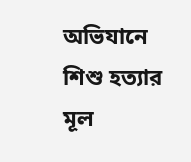অভিযানে শিশু হত্যার মূল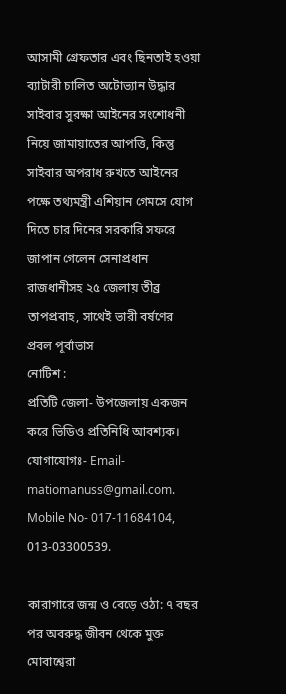আসামী গ্রেফতার এবং ছিনতাই হওয়া ব্যাটারী চালিত অটোভ্যান উদ্ধার সাইবার সুরক্ষা আইনের সংশোধনী নিয়ে জামায়াতের আপত্তি, কিন্তু সাইবার অপরাধ রুখতে আইনের পক্ষে তথ্যমন্ত্রী এশিয়ান গেমসে যোগ দিতে চার দিনের সরকারি সফরে জাপান গেলেন সেনাপ্রধান রাজধানীসহ ২৫ জেলায় তীব্র তাপপ্রবাহ, সাথেই ভারী বর্ষণের প্রবল পূর্বাভাস
নোটিশ :
প্রতিটি জেলা- উপজেলায় একজন করে ভিডিও প্রতিনিধি আবশ্যক। যোগাযোগঃ- Email- matiomanuss@gmail.com. Mobile No- 017-11684104, 013-03300539.

কারাগারে জন্ম ও বেড়ে ওঠা: ৭ বছর পর অবরুদ্ধ জীবন থেকে মুক্ত মোবাশ্বেরা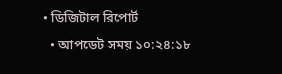• ডিজিটাল রিপোর্ট
  • আপডেট সময় ১০:২৪:১৮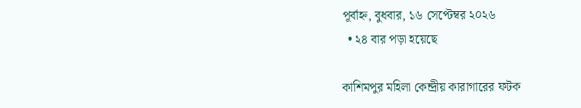পূর্বাহ্ন, বুধবার, ১৬ সেপ্টেম্বর ২০২৬
  • ২৪ বার পড়া হয়েছে

কাশিমপুর মহিলা কেন্দ্রীয় কারাগারের ফটক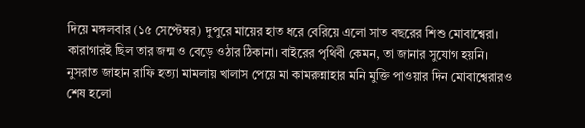দিয়ে মঙ্গলবার (১৫ সেপ্টেম্বর) দুপুরে মায়ের হাত ধরে বেরিয়ে এলো সাত বছরের শিশু মোবাশ্বেরা। কারাগারই ছিল তার জন্ম ও বেড়ে ওঠার ঠিকানা। বাইরের পৃথিবী কেমন, তা জানার সুযোগ হয়নি। নুসরাত জাহান রাফি হত্যা মামলায় খালাস পেয়ে মা কামরুন্নাহার মনি মুক্তি পাওয়ার দিন মোবাশ্বেরারও শেষ হলো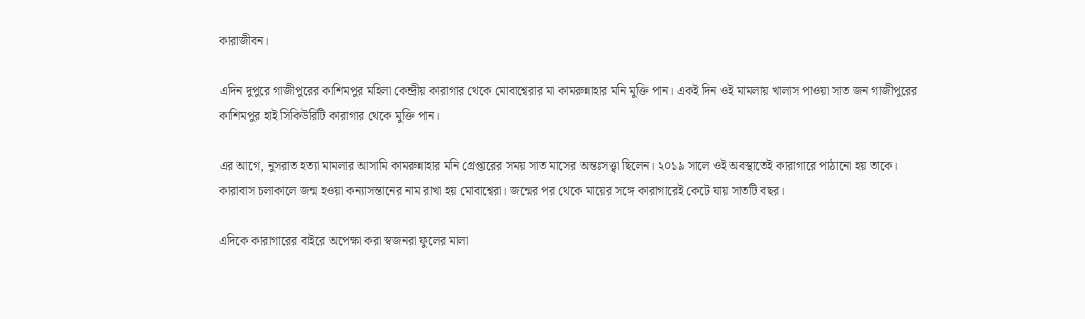কারাজীবন।

এদিন দুপুরে গাজীপুরের কাশিমপুর মহিলা কেন্দ্রীয় কারাগার থেকে মোবাশ্বেরার মা কামরুন্নাহার মনি মুক্তি পান। একই দিন ওই মামলায় খালাস পাওয়া সাত জন গাজীপুরের কাশিমপুর হাই সিকিউরিটি কারাগার থেকে মুক্তি পান।

এর আগে, নুসরাত হত্যা মামলার আসামি কামরুন্নাহার মনি গ্রেপ্তারের সময় সাত মাসের অন্তঃসত্ত্বা ছিলেন। ২০১৯ সালে ওই অবস্থাতেই কারাগারে পাঠানো হয় তাকে। কারাবাস চলাকালে জন্ম হওয়া কন্যাসন্তানের নাম রাখা হয় মোবাশ্বেরা। জন্মের পর থেকে মায়ের সঙ্গে কারাগারেই কেটে যায় সাতটি বছর।

এদিকে কারাগারের বাইরে অপেক্ষা করা স্বজনরা ফুলের মালা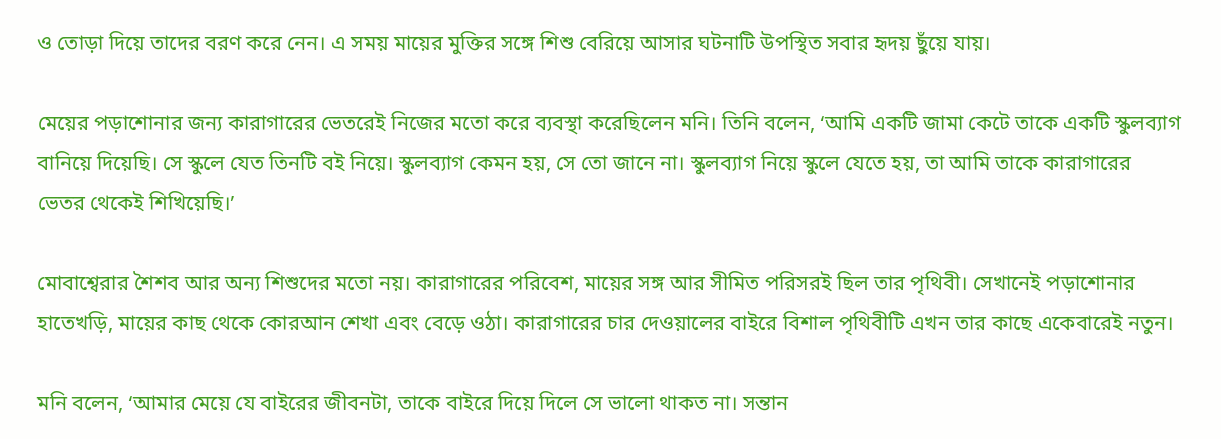ও তোড়া দিয়ে তাদের বরণ করে নেন। এ সময় মায়ের মুক্তির সঙ্গে শিশু বেরিয়ে আসার ঘটনাটি উপস্থিত সবার হৃদয় ছুঁয়ে যায়।

মেয়ের পড়াশোনার জন্য কারাগারের ভেতরেই নিজের মতো করে ব্যবস্থা করেছিলেন মনি। তিনি বলেন, ‘আমি একটি জামা কেটে তাকে একটি স্কুলব্যাগ বানিয়ে দিয়েছি। সে স্কুলে যেত তিনটি বই নিয়ে। স্কুলব্যাগ কেমন হয়, সে তো জানে না। স্কুলব্যাগ নিয়ে স্কুলে যেতে হয়, তা আমি তাকে কারাগারের ভেতর থেকেই শিখিয়েছি।’

মোবাশ্বেরার শৈশব আর অন্য শিশুদের মতো নয়। কারাগারের পরিবেশ, মায়ের সঙ্গ আর সীমিত পরিসরই ছিল তার পৃথিবী। সেখানেই পড়াশোনার হাতেখড়ি, মায়ের কাছ থেকে কোরআন শেখা এবং বেড়ে ওঠা। কারাগারের চার দেওয়ালের বাইরে বিশাল পৃথিবীটি এখন তার কাছে একেবারেই নতুন।

মনি বলেন, ‘আমার মেয়ে যে বাইরের জীবনটা, তাকে বাইরে দিয়ে দিলে সে ভালো থাকত না। সন্তান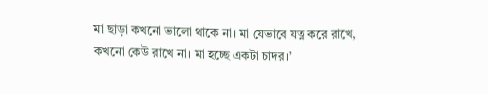মা ছাড়া কখনো ভালো থাকে না। মা যেভাবে যত্ন করে রাখে, কখনো কেউ রাখে না। মা হচ্ছে একটা চাদর।’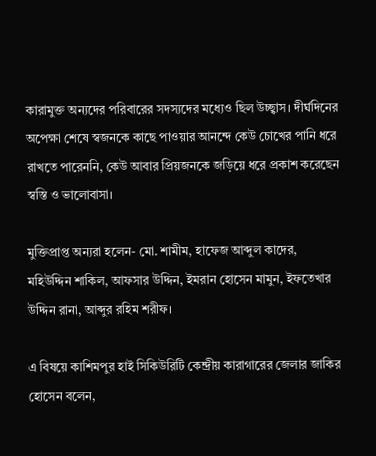কারামুক্ত অন্যদের পরিবারের সদস্যদের মধ্যেও ছিল উচ্ছ্বাস। দীর্ঘদিনের অপেক্ষা শেষে স্বজনকে কাছে পাওয়ার আনন্দে কেউ চোখের পানি ধরে রাখতে পারেননি, কেউ আবার প্রিয়জনকে জড়িয়ে ধরে প্রকাশ করেছেন স্বস্তি ও ভালোবাসা।

মুক্তিপ্রাপ্ত অন্যরা হলেন- মো. শামীম, হাফেজ আব্দুল কাদের, মহিউদ্দিন শাকিল, আফসার উদ্দিন, ইমরান হোসেন মামুন, ইফতেখার উদ্দিন রানা, আব্দুর রহিম শরীফ।

এ বিষয়ে কাশিমপুর হাই সিকিউরিটি কেন্দ্রীয় কারাগারের জেলার জাকির হোসেন বলেন,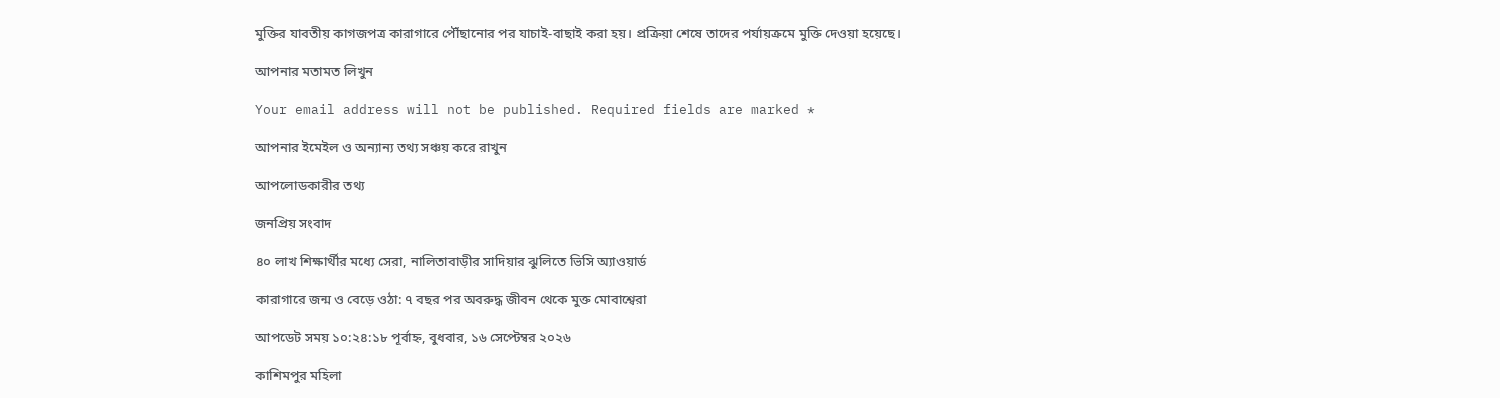মুক্তির যাবতীয় কাগজপত্র কারাগারে পৌঁছানোর পর যাচাই-বাছাই করা হয়। প্রক্রিয়া শেষে তাদের পর্যায়ক্রমে মুক্তি দেওয়া হয়েছে।

আপনার মতামত লিখুন

Your email address will not be published. Required fields are marked *

আপনার ইমেইল ও অন্যান্য তথ্য সঞ্চয় করে রাখুন

আপলোডকারীর তথ্য

জনপ্রিয় সংবাদ

৪০ লাখ শিক্ষার্থীর মধ্যে সেরা, নালিতাবাড়ীর সাদিয়ার ঝুলিতে ভিসি অ্যাওয়ার্ড

কারাগারে জন্ম ও বেড়ে ওঠা: ৭ বছর পর অবরুদ্ধ জীবন থেকে মুক্ত মোবাশ্বেরা

আপডেট সময় ১০:২৪:১৮ পূর্বাহ্ন, বুধবার, ১৬ সেপ্টেম্বর ২০২৬

কাশিমপুর মহিলা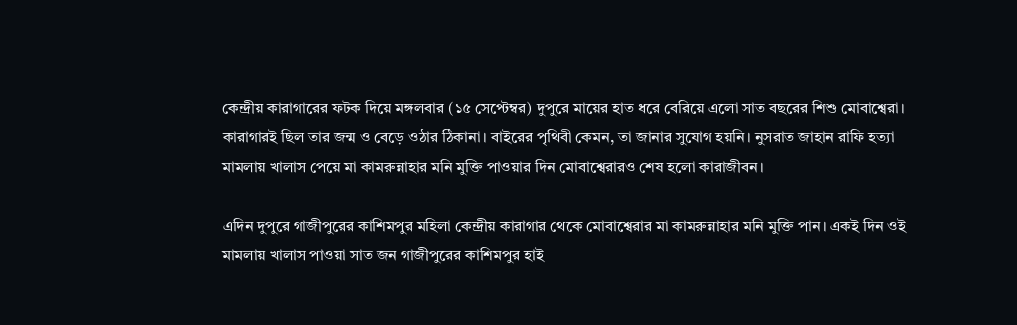কেন্দ্রীয় কারাগারের ফটক দিয়ে মঙ্গলবার (১৫ সেপ্টেম্বর) দুপুরে মায়ের হাত ধরে বেরিয়ে এলো সাত বছরের শিশু মোবাশ্বেরা। কারাগারই ছিল তার জন্ম ও বেড়ে ওঠার ঠিকানা। বাইরের পৃথিবী কেমন, তা জানার সুযোগ হয়নি। নুসরাত জাহান রাফি হত্যা মামলায় খালাস পেয়ে মা কামরুন্নাহার মনি মুক্তি পাওয়ার দিন মোবাশ্বেরারও শেষ হলো কারাজীবন।

এদিন দুপুরে গাজীপুরের কাশিমপুর মহিলা কেন্দ্রীয় কারাগার থেকে মোবাশ্বেরার মা কামরুন্নাহার মনি মুক্তি পান। একই দিন ওই মামলায় খালাস পাওয়া সাত জন গাজীপুরের কাশিমপুর হাই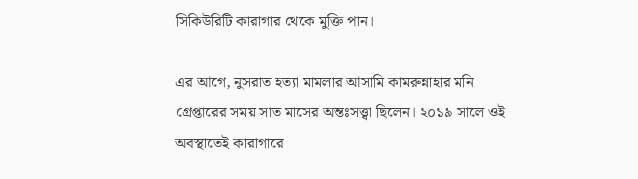সিকিউরিটি কারাগার থেকে মুক্তি পান।

এর আগে, নুসরাত হত্যা মামলার আসামি কামরুন্নাহার মনি গ্রেপ্তারের সময় সাত মাসের অন্তঃসত্ত্বা ছিলেন। ২০১৯ সালে ওই অবস্থাতেই কারাগারে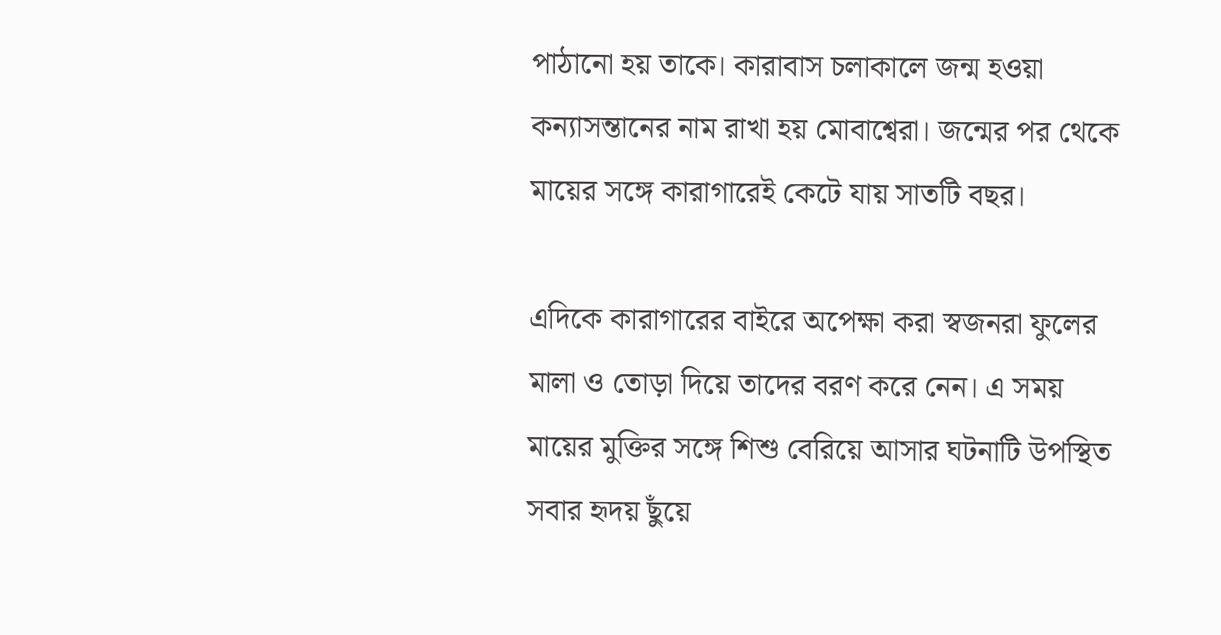পাঠানো হয় তাকে। কারাবাস চলাকালে জন্ম হওয়া কন্যাসন্তানের নাম রাখা হয় মোবাশ্বেরা। জন্মের পর থেকে মায়ের সঙ্গে কারাগারেই কেটে যায় সাতটি বছর।

এদিকে কারাগারের বাইরে অপেক্ষা করা স্বজনরা ফুলের মালা ও তোড়া দিয়ে তাদের বরণ করে নেন। এ সময় মায়ের মুক্তির সঙ্গে শিশু বেরিয়ে আসার ঘটনাটি উপস্থিত সবার হৃদয় ছুঁয়ে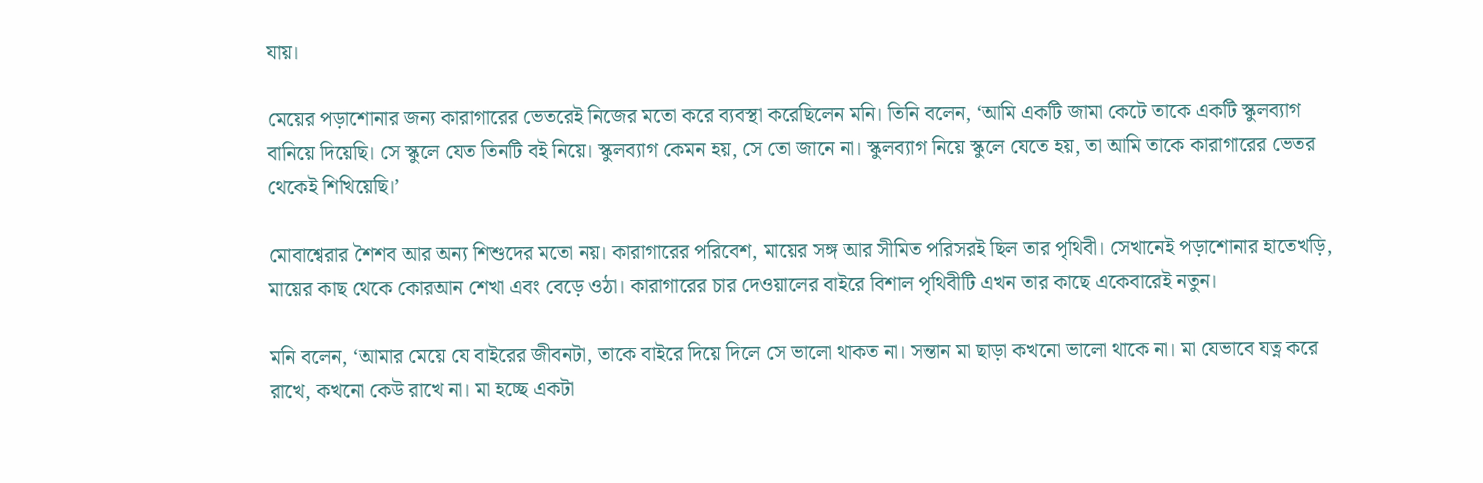যায়।

মেয়ের পড়াশোনার জন্য কারাগারের ভেতরেই নিজের মতো করে ব্যবস্থা করেছিলেন মনি। তিনি বলেন, ‘আমি একটি জামা কেটে তাকে একটি স্কুলব্যাগ বানিয়ে দিয়েছি। সে স্কুলে যেত তিনটি বই নিয়ে। স্কুলব্যাগ কেমন হয়, সে তো জানে না। স্কুলব্যাগ নিয়ে স্কুলে যেতে হয়, তা আমি তাকে কারাগারের ভেতর থেকেই শিখিয়েছি।’

মোবাশ্বেরার শৈশব আর অন্য শিশুদের মতো নয়। কারাগারের পরিবেশ, মায়ের সঙ্গ আর সীমিত পরিসরই ছিল তার পৃথিবী। সেখানেই পড়াশোনার হাতেখড়ি, মায়ের কাছ থেকে কোরআন শেখা এবং বেড়ে ওঠা। কারাগারের চার দেওয়ালের বাইরে বিশাল পৃথিবীটি এখন তার কাছে একেবারেই নতুন।

মনি বলেন, ‘আমার মেয়ে যে বাইরের জীবনটা, তাকে বাইরে দিয়ে দিলে সে ভালো থাকত না। সন্তান মা ছাড়া কখনো ভালো থাকে না। মা যেভাবে যত্ন করে রাখে, কখনো কেউ রাখে না। মা হচ্ছে একটা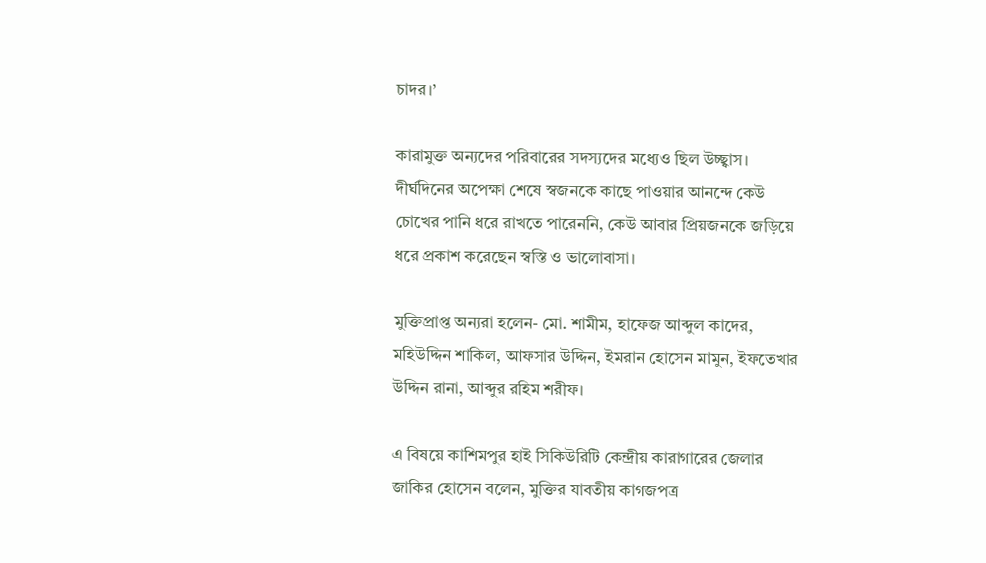চাদর।’

কারামুক্ত অন্যদের পরিবারের সদস্যদের মধ্যেও ছিল উচ্ছ্বাস। দীর্ঘদিনের অপেক্ষা শেষে স্বজনকে কাছে পাওয়ার আনন্দে কেউ চোখের পানি ধরে রাখতে পারেননি, কেউ আবার প্রিয়জনকে জড়িয়ে ধরে প্রকাশ করেছেন স্বস্তি ও ভালোবাসা।

মুক্তিপ্রাপ্ত অন্যরা হলেন- মো. শামীম, হাফেজ আব্দুল কাদের, মহিউদ্দিন শাকিল, আফসার উদ্দিন, ইমরান হোসেন মামুন, ইফতেখার উদ্দিন রানা, আব্দুর রহিম শরীফ।

এ বিষয়ে কাশিমপুর হাই সিকিউরিটি কেন্দ্রীয় কারাগারের জেলার জাকির হোসেন বলেন, মুক্তির যাবতীয় কাগজপত্র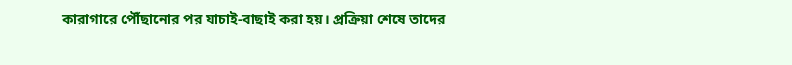কারাগারে পৌঁছানোর পর যাচাই-বাছাই করা হয়। প্রক্রিয়া শেষে তাদের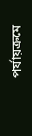পর্যায়ক্রমে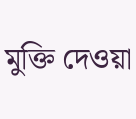মুক্তি দেওয়া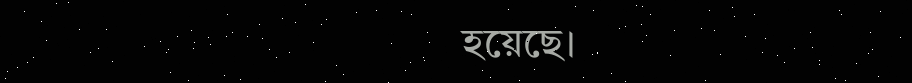হয়েছে।